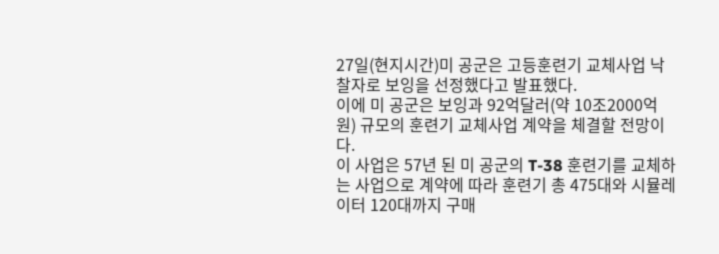27일(현지시간)미 공군은 고등훈련기 교체사업 낙찰자로 보잉을 선정했다고 발표했다.
이에 미 공군은 보잉과 92억달러(약 10조2000억원) 규모의 훈련기 교체사업 계약을 체결할 전망이다.
이 사업은 57년 된 미 공군의 T-38 훈련기를 교체하는 사업으로 계약에 따라 훈련기 총 475대와 시뮬레이터 120대까지 구매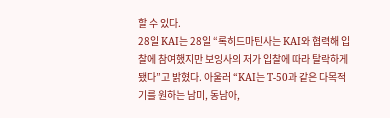할 수 있다.
28일 KAI는 28일 “록히드마틴사는 KAI와 협력해 입찰에 참여했지만 보잉사의 저가 입찰에 따라 탈락하게 됐다”고 밝혔다. 아울러 “KAI는 T-50과 같은 다목적기를 원하는 남미, 동남아,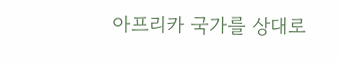아프리카 국가를 상대로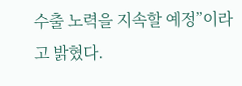수출 노력을 지속할 예정”이라고 밝혔다.